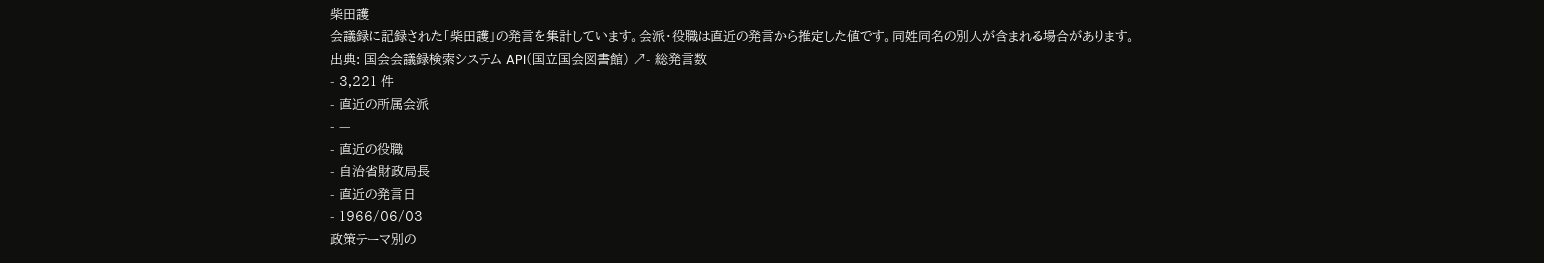柴田護
会議録に記録された「柴田護」の発言を集計しています。会派・役職は直近の発言から推定した値です。同姓同名の別人が含まれる場合があります。
出典: 国会会議録検索システム API(国立国会図書館) ↗- 総発言数
- 3,221 件
- 直近の所属会派
- —
- 直近の役職
- 自治省財政局長
- 直近の発言日
- 1966/06/03
政策テーマ別の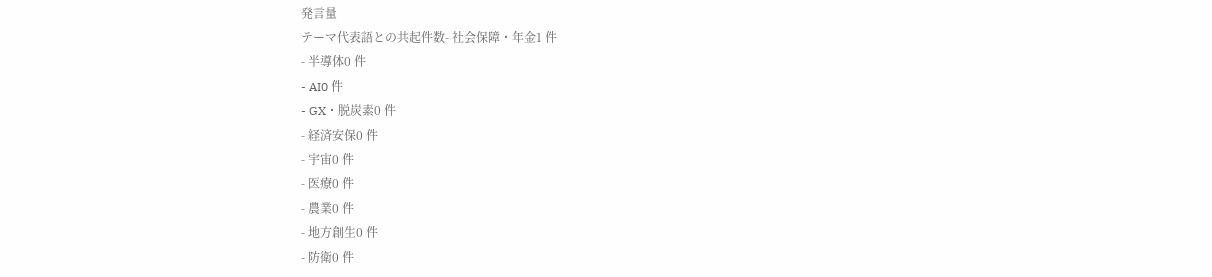発言量
テーマ代表語との共起件数- 社会保障・年金1 件
- 半導体0 件
- AI0 件
- GX・脱炭素0 件
- 経済安保0 件
- 宇宙0 件
- 医療0 件
- 農業0 件
- 地方創生0 件
- 防衛0 件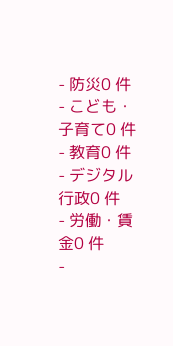- 防災0 件
- こども・子育て0 件
- 教育0 件
- デジタル行政0 件
- 労働・賃金0 件
-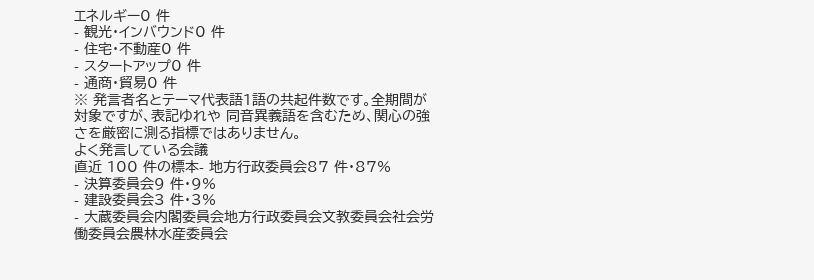エネルギー0 件
- 観光・インバウンド0 件
- 住宅・不動産0 件
- スタートアップ0 件
- 通商・貿易0 件
※ 発言者名とテーマ代表語1語の共起件数です。全期間が対象ですが、表記ゆれや 同音異義語を含むため、関心の強さを厳密に測る指標ではありません。
よく発言している会議
直近 100 件の標本- 地方行政委員会87 件・87%
- 決算委員会9 件・9%
- 建設委員会3 件・3%
- 大蔵委員会内閣委員会地方行政委員会文教委員会社会労働委員会農林水産委員会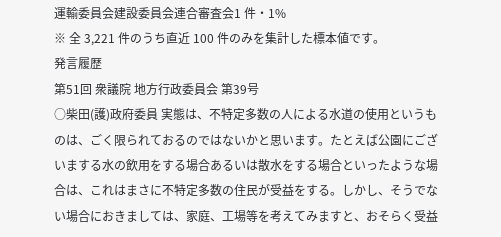運輸委員会建設委員会連合審査会1 件・1%
※ 全 3,221 件のうち直近 100 件のみを集計した標本値です。
発言履歴
第51回 衆議院 地方行政委員会 第39号
○柴田(護)政府委員 実態は、不特定多数の人による水道の使用というものは、ごく限られておるのではないかと思います。たとえば公園にございまする水の飲用をする場合あるいは散水をする場合といったような場合は、これはまさに不特定多数の住民が受益をする。しかし、そうでない場合におきましては、家庭、工場等を考えてみますと、おそらく受益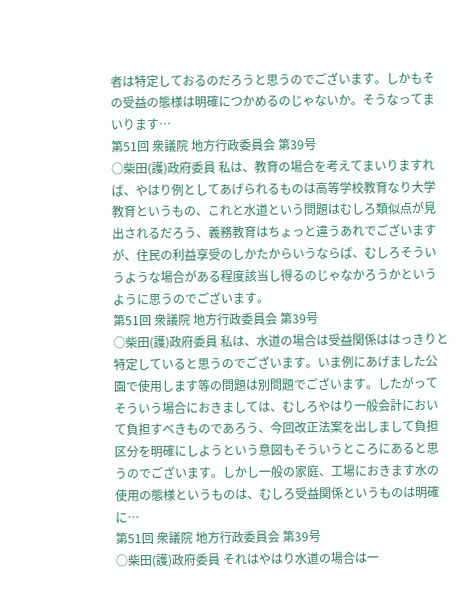者は特定しておるのだろうと思うのでございます。しかもその受益の態様は明確につかめるのじゃないか。そうなってまいります…
第51回 衆議院 地方行政委員会 第39号
○柴田(護)政府委員 私は、教育の場合を考えてまいりますれば、やはり例としてあげられるものは高等学校教育なり大学教育というもの、これと水道という問題はむしろ類似点が見出されるだろう、義務教育はちょっと違うあれでございますが、住民の利益享受のしかたからいうならば、むしろそういうような場合がある程度該当し得るのじゃなかろうかというように思うのでございます。
第51回 衆議院 地方行政委員会 第39号
○柴田(護)政府委員 私は、水道の場合は受益関係ははっきりと特定していると思うのでございます。いま例にあげました公園で使用します等の問題は別問題でございます。したがってそういう場合におきましては、むしろやはり一般会計において負担すべきものであろう、今回改正法案を出しまして負担区分を明確にしようという意図もそういうところにあると思うのでございます。しかし一般の家庭、工場におきます水の使用の態様というものは、むしろ受益関係というものは明確に…
第51回 衆議院 地方行政委員会 第39号
○柴田(護)政府委員 それはやはり水道の場合は一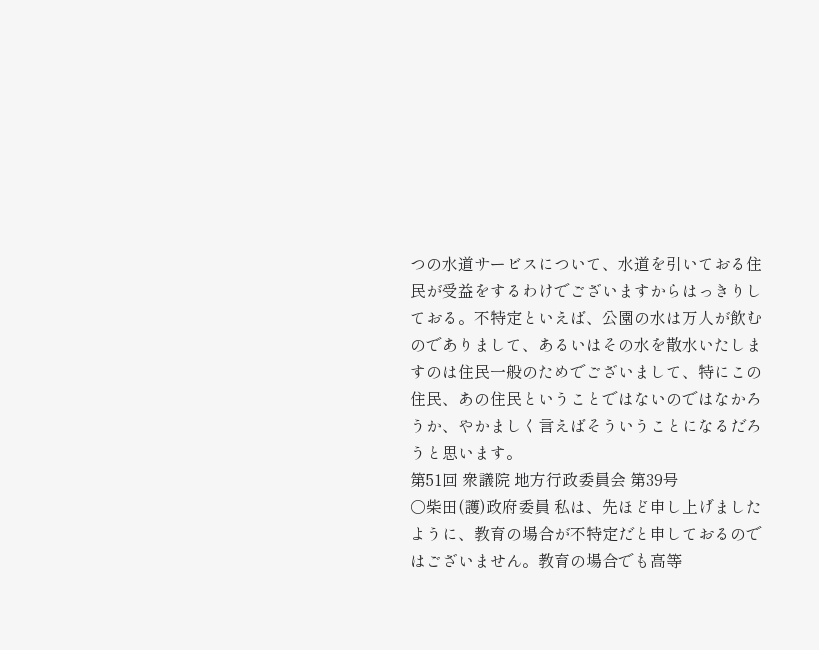つの水道サービスについて、水道を引いておる住民が受益をするわけでございますからはっきりしておる。不特定といえば、公園の水は万人が飲むのでありまして、あるいはその水を散水いたしますのは住民一般のためでございまして、特にこの住民、あの住民ということではないのではなかろうか、やかましく言えばそういうことになるだろうと思います。
第51回 衆議院 地方行政委員会 第39号
○柴田(護)政府委員 私は、先ほど申し上げましたように、教育の場合が不特定だと申しておるのではございません。教育の場合でも高等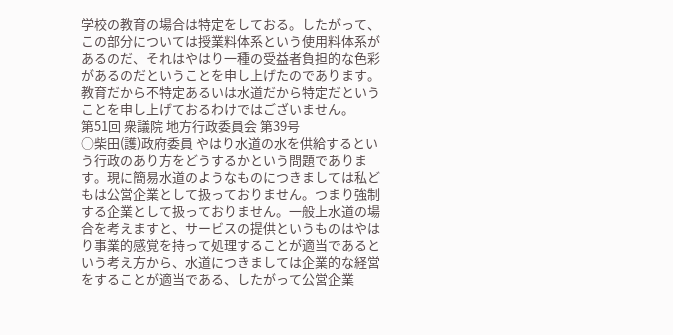学校の教育の場合は特定をしておる。したがって、この部分については授業料体系という使用料体系があるのだ、それはやはり一種の受益者負担的な色彩があるのだということを申し上げたのであります。教育だから不特定あるいは水道だから特定だということを申し上げておるわけではございません。
第51回 衆議院 地方行政委員会 第39号
○柴田(護)政府委員 やはり水道の水を供給するという行政のあり方をどうするかという問題であります。現に簡易水道のようなものにつきましては私どもは公営企業として扱っておりません。つまり強制する企業として扱っておりません。一般上水道の場合を考えますと、サービスの提供というものはやはり事業的感覚を持って処理することが適当であるという考え方から、水道につきましては企業的な経営をすることが適当である、したがって公営企業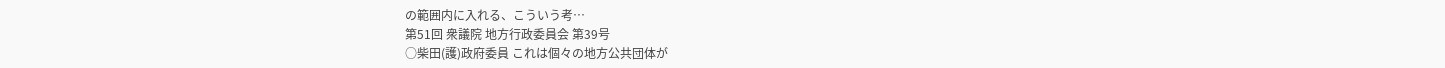の範囲内に入れる、こういう考…
第51回 衆議院 地方行政委員会 第39号
○柴田(護)政府委員 これは個々の地方公共団体が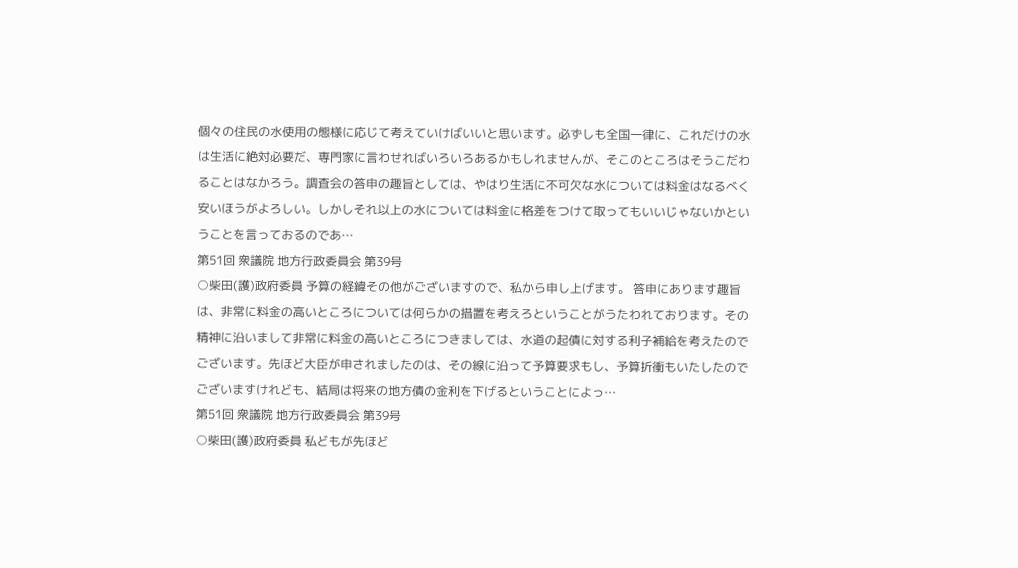個々の住民の水使用の態様に応じて考えていけばいいと思います。必ずしも全国一律に、これだけの水は生活に絶対必要だ、専門家に言わせればいろいろあるかもしれませんが、そこのところはそうこだわることはなかろう。調査会の答申の趣旨としては、やはり生活に不可欠な水については料金はなるべく安いほうがよろしい。しかしそれ以上の水については料金に格差をつけて取ってもいいじゃないかということを言っておるのであ…
第51回 衆議院 地方行政委員会 第39号
○柴田(護)政府委員 予算の経緯その他がございますので、私から申し上げます。 答申にあります趣旨は、非常に料金の高いところについては何らかの措置を考えろということがうたわれております。その精神に沿いまして非常に料金の高いところにつきましては、水道の起債に対する利子補給を考えたのでございます。先ほど大臣が申されましたのは、その線に沿って予算要求もし、予算折衝もいたしたのでございますけれども、結局は将来の地方債の金利を下げるということによっ…
第51回 衆議院 地方行政委員会 第39号
○柴田(護)政府委員 私どもが先ほど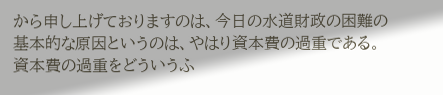から申し上げておりますのは、今日の水道財政の困難の基本的な原因というのは、やはり資本費の過重である。資本費の過重をどういうふ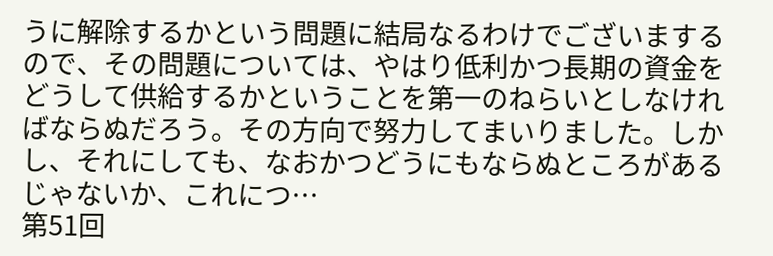うに解除するかという問題に結局なるわけでございまするので、その問題については、やはり低利かつ長期の資金をどうして供給するかということを第一のねらいとしなければならぬだろう。その方向で努力してまいりました。しかし、それにしても、なおかつどうにもならぬところがあるじゃないか、これにつ…
第51回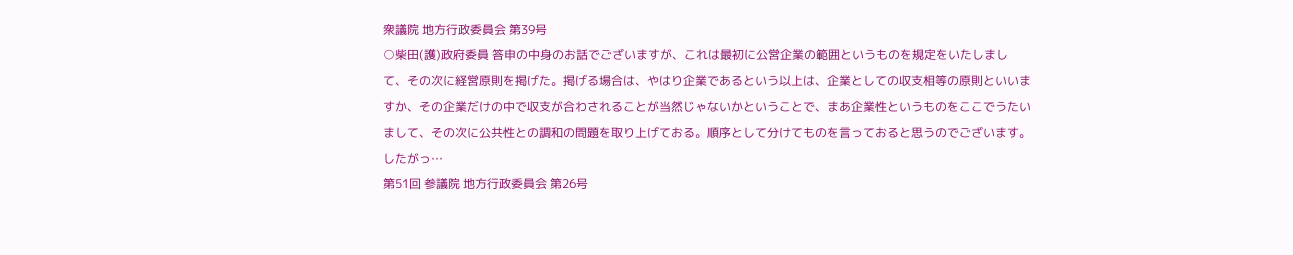衆議院 地方行政委員会 第39号
○柴田(護)政府委員 答申の中身のお話でございますが、これは最初に公営企業の範囲というものを規定をいたしまして、その次に経営原則を掲げた。掲げる場合は、やはり企業であるという以上は、企業としての収支相等の原則といいますか、その企業だけの中で収支が合わされることが当然じゃないかということで、まあ企業性というものをここでうたいまして、その次に公共性との調和の問題を取り上げておる。順序として分けてものを言っておると思うのでございます。したがっ…
第51回 参議院 地方行政委員会 第26号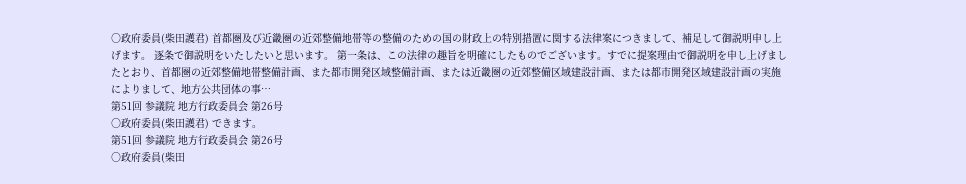○政府委員(柴田護君) 首都圏及び近畿圏の近郊整備地帯等の整備のための国の財政上の特別措置に関する法律案につきまして、補足して御説明申し上げます。 逐条で御説明をいたしたいと思います。 第一条は、この法律の趣旨を明確にしたものでございます。すでに提案理由で御説明を申し上げましたとおり、首都圏の近郊整備地帯整備計画、また都市開発区域整備計画、または近畿圏の近郊整備区域建設計画、または都市開発区域建設計画の実施によりまして、地方公共団体の事…
第51回 参議院 地方行政委員会 第26号
○政府委員(柴田護君) できます。
第51回 参議院 地方行政委員会 第26号
○政府委員(柴田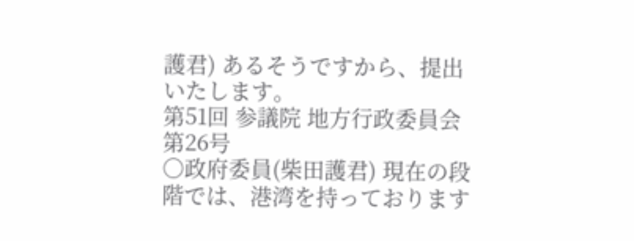護君) あるそうですから、提出いたします。
第51回 参議院 地方行政委員会 第26号
○政府委員(柴田護君) 現在の段階では、港湾を持っております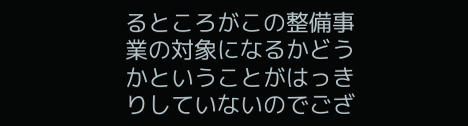るところがこの整備事業の対象になるかどうかということがはっきりしていないのでござ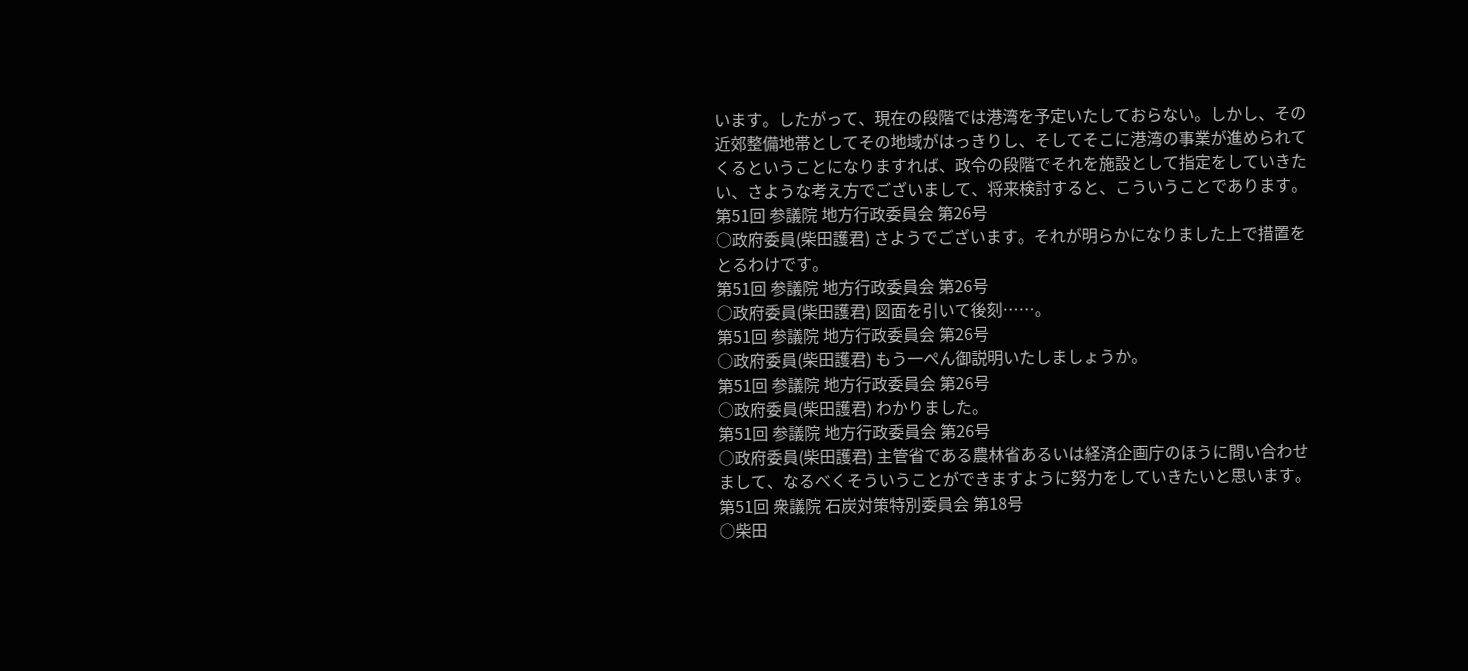います。したがって、現在の段階では港湾を予定いたしておらない。しかし、その近郊整備地帯としてその地域がはっきりし、そしてそこに港湾の事業が進められてくるということになりますれば、政令の段階でそれを施設として指定をしていきたい、さような考え方でございまして、将来検討すると、こういうことであります。
第51回 参議院 地方行政委員会 第26号
○政府委員(柴田護君) さようでございます。それが明らかになりました上で措置をとるわけです。
第51回 参議院 地方行政委員会 第26号
○政府委員(柴田護君) 図面を引いて後刻……。
第51回 参議院 地方行政委員会 第26号
○政府委員(柴田護君) もう一ぺん御説明いたしましょうか。
第51回 参議院 地方行政委員会 第26号
○政府委員(柴田護君) わかりました。
第51回 参議院 地方行政委員会 第26号
○政府委員(柴田護君) 主管省である農林省あるいは経済企画庁のほうに問い合わせまして、なるべくそういうことができますように努力をしていきたいと思います。
第51回 衆議院 石炭対策特別委員会 第18号
○柴田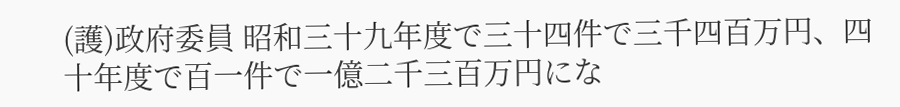(護)政府委員 昭和三十九年度で三十四件で三千四百万円、四十年度で百一件で一億二千三百万円にな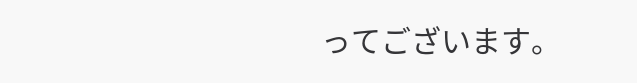ってございます。